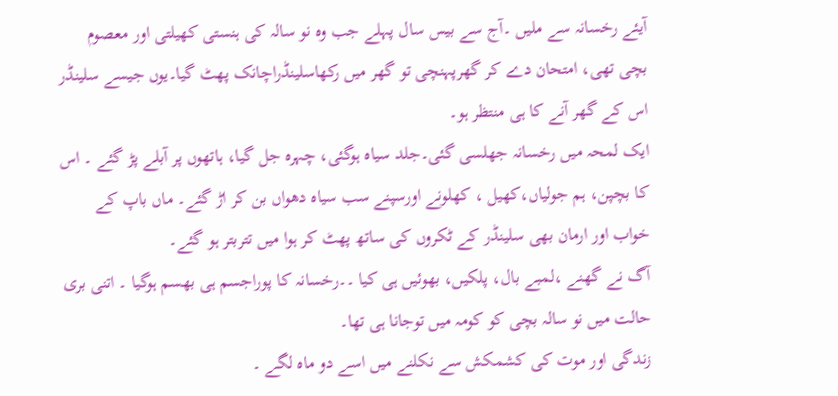آیئے رخسانہ سے ملیں ۔آج سے بیس سال پہلے جب وہ نو سالہ کی ہنستی کھیلتی اور معصوم بچی تھی، امتحان دے کر گھرپہنچی تو گھر میں رکھاسلینڈراچانک پھٹ گیا۔یوں جیسے سلینڈر اس کے گھر آنے کا ہی منتظر ہو۔
ایک لمحہ میں رخسانہ جھلسی گئی۔جلد سیاہ ہوگئی، چہرہ جل گیا، ہاتھوں پر آبلے پڑ گئے ۔ اس کا بچپن، ہم جولیاں،کھیل ، کھلونے اورسپنے سب سیاہ دھواں بن کر اڑ گئے۔ ماں باپ کے خواب اور ارمان بھی سلینڈر کے ٹکروں کی ساتھ پھٹ کر ہوا میں تتربتر ہو گئے۔
آگ نے گھنے ،لمبے بال، پلکیں، بھوئیں ہی کیا ۔۔رخسانہ کا پوراجسم ہی بھسم ہوگیا ۔ اتنی بری حالت میں نو سالہ بچی کو کومہ میں توجانا ہی تھا۔
زندگی اور موت کی کشمکش سے نکلنے میں اسے دو ماہ لگے ۔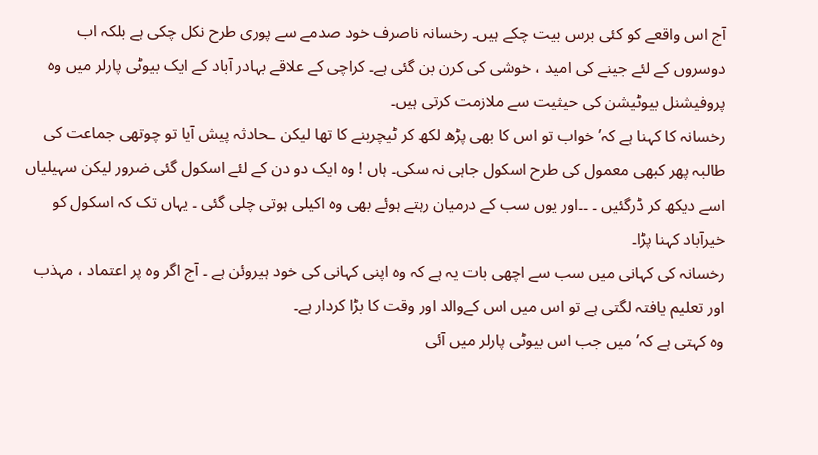آج اس واقعے کو کئی برس بیت چکے ہیں۔ رخسانہ ناصرف خود صدمے سے پوری طرح نکل چکی ہے بلکہ اب دوسروں کے لئے جینے کی امید ، خوشی کی کرن بن گئی ہے۔ کراچی کے علاقے بہادر آباد کے ایک بیوٹی پارلر میں وہ پروفیشنل بیوٹیشن کی حیثیت سے ملازمت کرتی ہیں۔
رخسانہ کا کہنا ہے کہ’ خواب تو اس کا بھی پڑھ لکھ کر ٹیچربنے کا تھا لیکن ـحادثہ پیش آیا تو چوتھی جماعت کی طالبہ پھر کبھی معمول کی طرح اسکول جاہی نہ سکی۔ ہاں ! وہ ایک دو دن کے لئے اسکول گئی ضرور لیکن سہیلیاں اسے دیکھ کر ڈرگئیں ۔ ۔۔اور یوں سب کے درمیان رہتے ہوئے بھی وہ اکیلی ہوتی چلی گئی ۔ یہاں تک کہ اسکول کو خیرآباد کہنا پڑا۔
رخسانہ کی کہانی میں سب سے اچھی بات یہ ہے کہ وہ اپنی کہانی کی خود ہیروئن ہے ۔ آج اگر وہ پر اعتماد ، مہذب اور تعلیم یافتہ لگتی ہے تو اس میں اس کےوالد اور وقت کا بڑا کردار ہے۔
وہ کہتی ہے کہ’میں جب اس بیوٹی پارلر میں آئی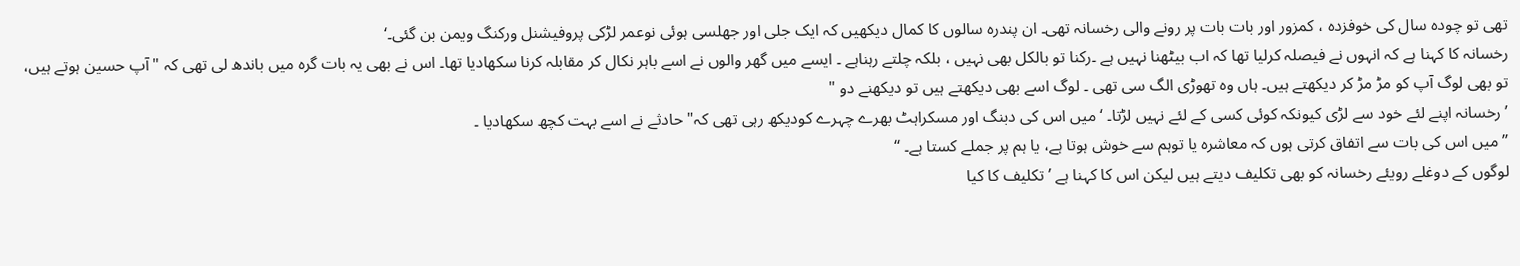تھی تو چودہ سال کی خوفزدہ ، کمزور اور بات بات پر رونے والی رخسانہ تھی۔ ان پندرہ سالوں کا کمال دیکھیں کہ ایک جلی اور جھلسی ہوئی نوعمر لڑکی پروفیشنل ورکنگ ویمن بن گئی۔‘
رخسانہ کا کہنا ہے کہ انہوں نے فیصلہ کرلیا تھا کہ اب بیٹھنا نہیں ہے ۔رکنا تو بالکل بھی نہیں ، بلکہ چلتے رہناہے ۔ ایسے میں گھر والوں نے اسے باہر نکال کر مقابلہ کرنا سکھادیا تھا۔ اس نے بھی یہ بات گرہ میں باندھ لی تھی کہ "آپ حسین ہوتے ہیں، تو بھی لوگ آپ کو مڑ مڑ کر دیکھتے ہیں۔ ہاں وہ تھوڑی الگ سی تھی ۔ لوگ اسے بھی دیکھتے ہیں تو دیکھنے دو "
’رخسانہ اپنے لئے خود سے لڑی کیونکہ کوئی کسی کے لئے نہیں لڑتا۔ ‘میں اس کی دبنگ اور مسکراہٹ بھرے چہرے کودیکھ رہی تھی کہ" حادثے نے اسے بہت کچھ سکھادیا ۔
’’ میں اس کی بات سے اتفاق کرتی ہوں کہ معاشرہ یا توہم سے خوش ہوتا ہے، یا ہم پر جملے کستا ہے۔ ‘‘
لوگوں کے دوغلے رویئے رخسانہ کو بھی تکلیف دیتے ہیں لیکن اس کا کہنا ہے ’تکلیف کا کیا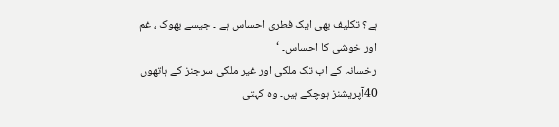ہے؟ تکلیف بھی ایک فطری احساس ہے ۔ جیسے بھوک ، غم اور خوشی کا احساس۔ ‘
رخسانہ کے اب تک ملکی اور غیر ملکی سرجنز کے ہاتھوں 40آپریشنز ہوچکے ہیں۔ وہ کہتی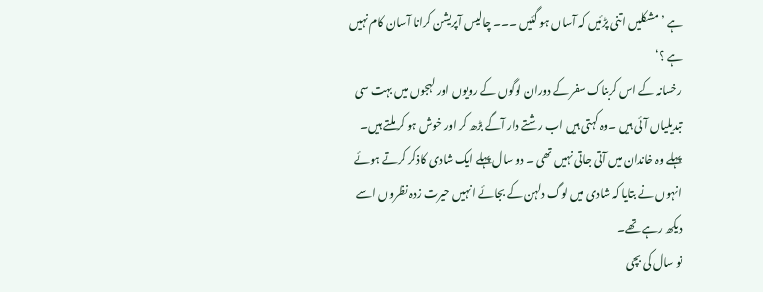ہے ’مشکلیں اتنی پڑئیں کہ آساں ہو گئیں ۔۔۔ چالیس آپریشن کرانا آسان کام نہیں ہے ؟‘
رخسانہ کے اس کربناک سفر کے دوران لوگوں کے رویوں اور لہجوں میں بہت سی تبدیلیاں آئی ہیں ۔وہ کہتی ہیں اب رشتے دار آگے بڑھ کر اور خوش ہو کر ملتے ہیں۔ پہلے وہ خاندان میں آتی جاتی نہیں تھی ۔ دو سال پہلے ایک شادی کاذکر کرتے ہوئے انہوں نے بتایا کہ شادی میں لوگ دلہن کے بجائے انہیں حیرت زدہ نظروں اسے دیکھ رہے تھے۔
نو سال کی بچی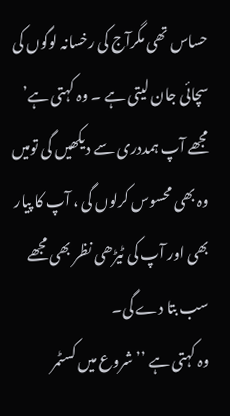حساس تھی مگرآج کی رخسانہ لوگوں کی سچائی جان لیتی ہے ۔ وہ کہتی ہے’ مجھے آپ ہمددری سے دیکھیں گی تومیں وہ بھی محسوس کرلوں گی ، آپ کا پیار بھی اور آپ کی ٹیڑھی نظر بھی مجھے سب بتا دے گی۔
وہ کہتی ہے ’’شروع میں کسٹمر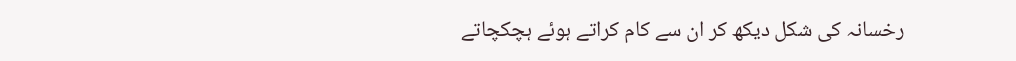رخسانہ کی شکل دیکھ کر ان سے کام کراتے ہوئے ہچکچاتے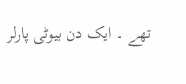تھے ۔ ایک دن بیوٹی پارلر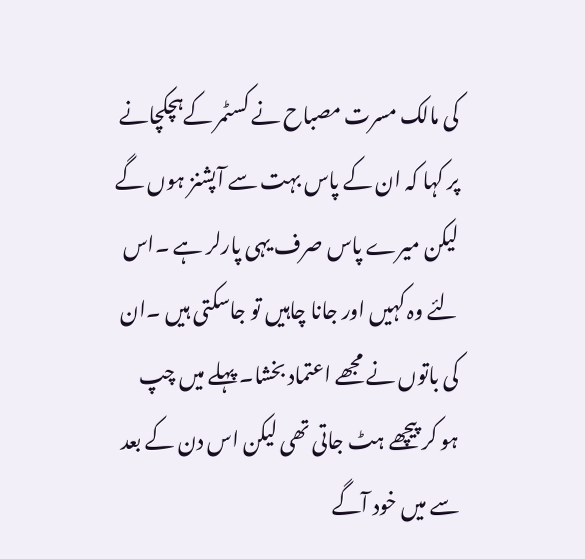کی مالک مسرت مصباح نے کسٹمر کےہچکچانے پر کہا کہ ان کے پاس بہت سے آپشنز ہوں گے لیکن میرے پاس صرف یہی پارلر ہے ۔اس لئے وہ کہیں اور جانا چاہیں تو جاسکتی ہیں ۔ان کی باتوں نے مجھے اعتماد بخشا۔ پہلے میں چپ ہو کر پیچھے ہٹ جاتی تھی لیکن اس دن کے بعد سے میں خود آگے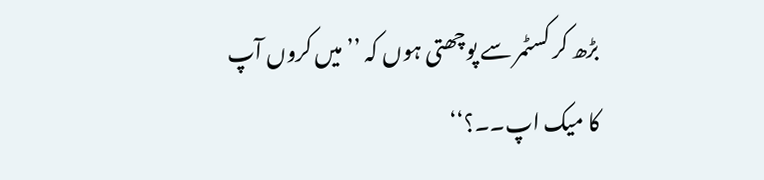بڑھ کر کسٹمر سے پوچھتی ہوں کہ ’’میں کروں آپ کا میک اپ۔۔؟‘‘